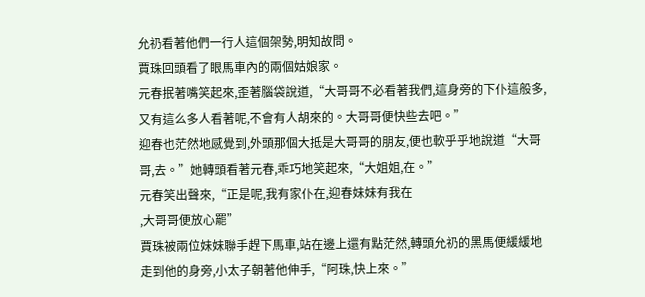允礽看著他們一行人這個架勢,明知故問。
賈珠回頭看了眼馬車內的兩個姑娘家。
元春抿著嘴笑起來,歪著腦袋說道,“大哥哥不必看著我們,這身旁的下仆這般多,又有這么多人看著呢,不會有人胡來的。大哥哥便快些去吧。”
迎春也茫然地感覺到,外頭那個大抵是大哥哥的朋友,便也軟乎乎地說道“大哥哥,去。”她轉頭看著元春,乖巧地笑起來,“大姐姐,在。”
元春笑出聲來,“正是呢,我有家仆在,迎春妹妹有我在
,大哥哥便放心罷”
賈珠被兩位妹妹聯手趕下馬車,站在邊上還有點茫然,轉頭允礽的黑馬便緩緩地走到他的身旁,小太子朝著他伸手,“阿珠,快上來。”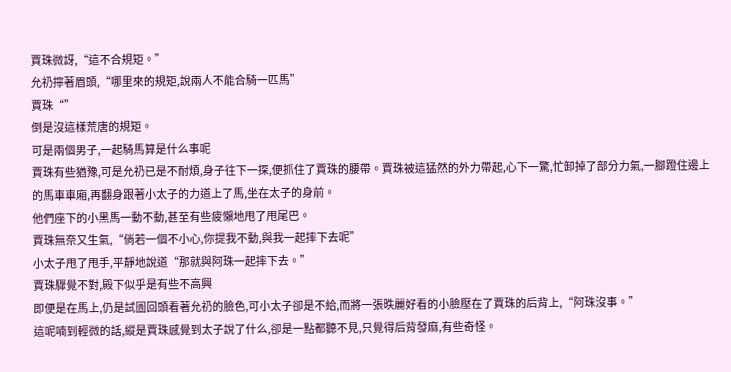賈珠微訝,“這不合規矩。”
允礽擰著眉頭,“哪里來的規矩,說兩人不能合騎一匹馬”
賈珠“”
倒是沒這樣荒唐的規矩。
可是兩個男子,一起騎馬算是什么事呢
賈珠有些猶豫,可是允礽已是不耐煩,身子往下一探,便抓住了賈珠的腰帶。賈珠被這猛然的外力帶起,心下一驚,忙卸掉了部分力氣,一腳蹬住邊上的馬車車廂,再翻身跟著小太子的力道上了馬,坐在太子的身前。
他們座下的小黑馬一動不動,甚至有些疲懶地甩了甩尾巴。
賈珠無奈又生氣,“倘若一個不小心,你提我不動,與我一起摔下去呢”
小太子甩了甩手,平靜地說道“那就與阿珠一起摔下去。”
賈珠驟覺不對,殿下似乎是有些不高興
即便是在馬上,仍是試圖回頭看著允礽的臉色,可小太子卻是不給,而將一張昳麗好看的小臉壓在了賈珠的后背上,“阿珠沒事。”
這呢喃到輕微的話,縱是賈珠感覺到太子說了什么,卻是一點都聽不見,只覺得后背發麻,有些奇怪。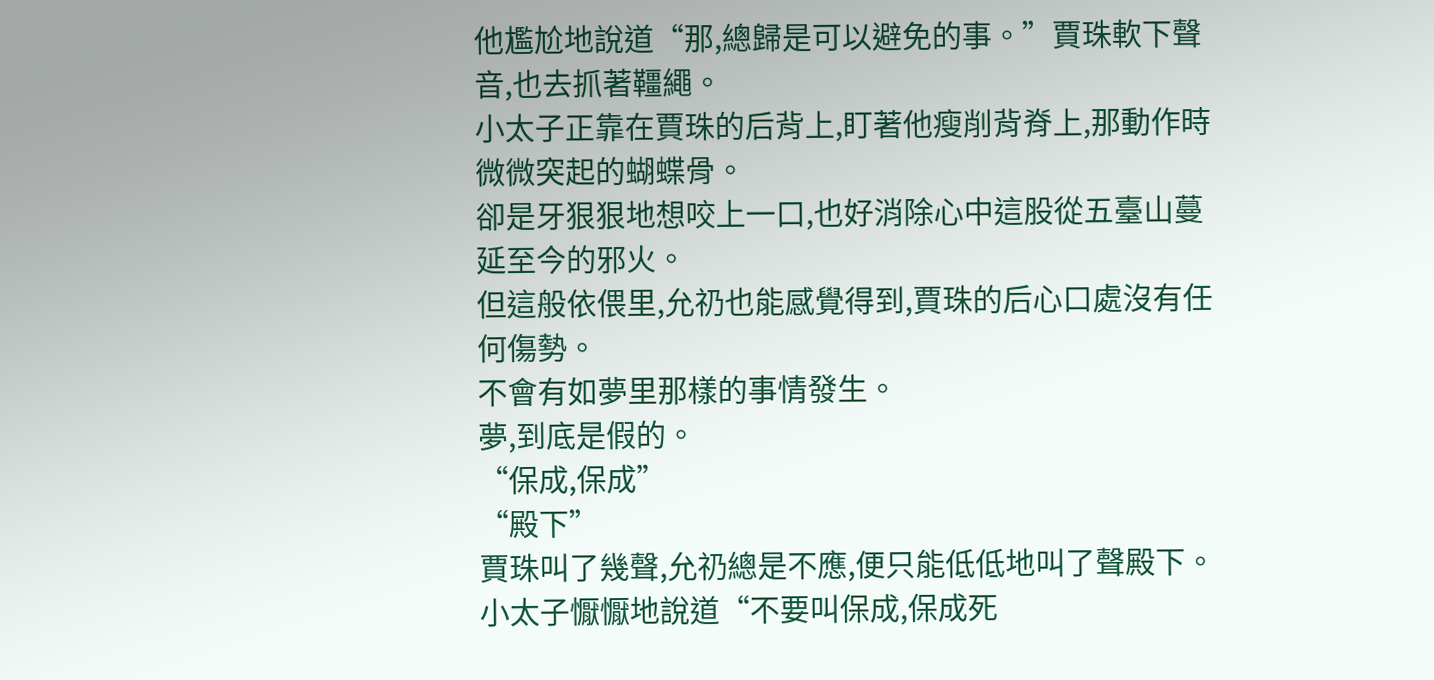他尷尬地說道“那,總歸是可以避免的事。”賈珠軟下聲音,也去抓著韁繩。
小太子正靠在賈珠的后背上,盯著他瘦削背脊上,那動作時微微突起的蝴蝶骨。
卻是牙狠狠地想咬上一口,也好消除心中這股從五臺山蔓延至今的邪火。
但這般依偎里,允礽也能感覺得到,賈珠的后心口處沒有任何傷勢。
不會有如夢里那樣的事情發生。
夢,到底是假的。
“保成,保成”
“殿下”
賈珠叫了幾聲,允礽總是不應,便只能低低地叫了聲殿下。
小太子懨懨地說道“不要叫保成,保成死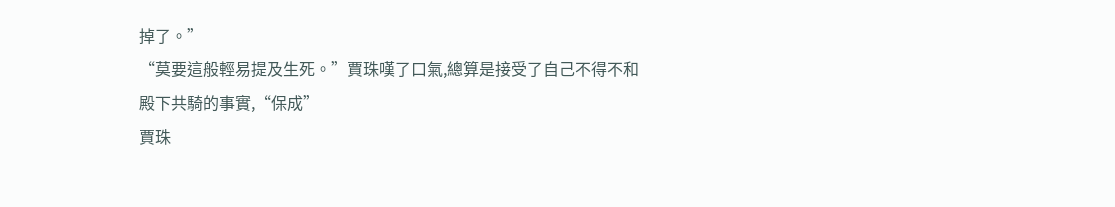掉了。”
“莫要這般輕易提及生死。”賈珠嘆了口氣,總算是接受了自己不得不和殿下共騎的事實,“保成”
賈珠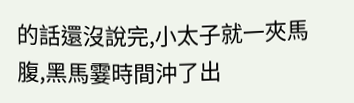的話還沒說完,小太子就一夾馬腹,黑馬霎時間沖了出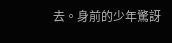去。身前的少年驚訝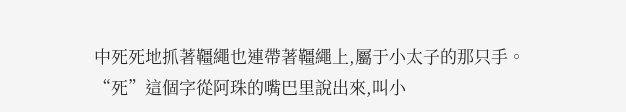中死死地抓著韁繩也連帶著韁繩上,屬于小太子的那只手。
“死”這個字從阿珠的嘴巴里說出來,叫小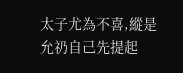太子尤為不喜,縱是允礽自己先提起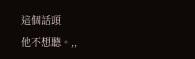這個話頭
他不想聽。,,